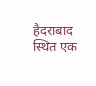हैदराबाद स्थित एक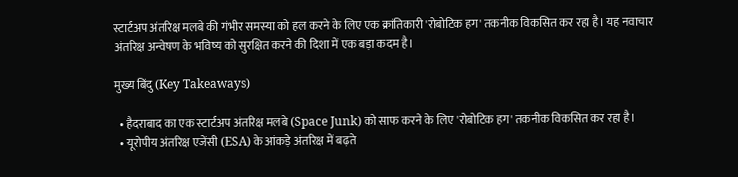स्टार्टअप अंतरिक्ष मलबे की गंभीर समस्या को हल करने के लिए एक क्रांतिकारी 'रोबोटिक हग' तकनीक विकसित कर रहा है। यह नवाचार अंतरिक्ष अन्वेषण के भविष्य को सुरक्षित करने की दिशा में एक बड़ा कदम है।

मुख्य बिंदु (Key Takeaways)

  • हैदराबाद का एक स्टार्टअप अंतरिक्ष मलबे (Space Junk) को साफ करने के लिए 'रोबोटिक हग' तकनीक विकसित कर रहा है।
  • यूरोपीय अंतरिक्ष एजेंसी (ESA) के आंकड़े अंतरिक्ष में बढ़ते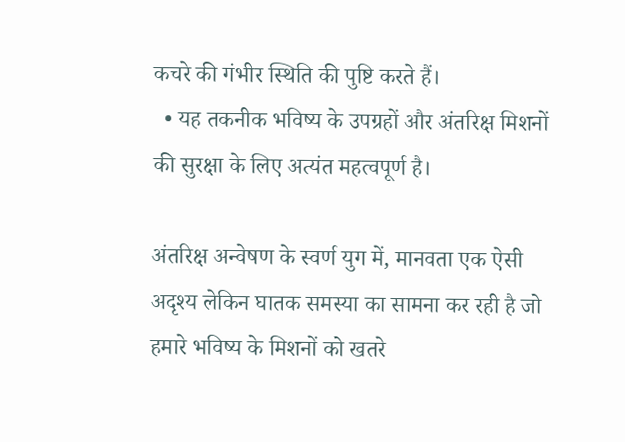कचरे की गंभीर स्थिति की पुष्टि करते हैं।
  • यह तकनीक भविष्य के उपग्रहों और अंतरिक्ष मिशनों की सुरक्षा के लिए अत्यंत महत्वपूर्ण है।

अंतरिक्ष अन्वेषण के स्वर्ण युग में, मानवता एक ऐसी अदृश्य लेकिन घातक समस्या का सामना कर रही है जो हमारे भविष्य के मिशनों को खतरे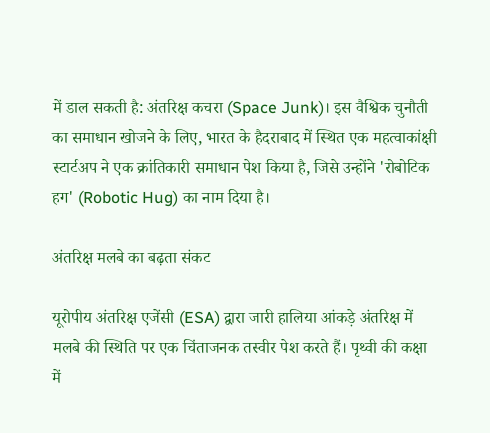में डाल सकती है: अंतरिक्ष कचरा (Space Junk)। इस वैश्विक चुनौती का समाधान खोजने के लिए, भारत के हैदराबाद में स्थित एक महत्वाकांक्षी स्टार्टअप ने एक क्रांतिकारी समाधान पेश किया है, जिसे उन्होंने 'रोबोटिक हग' (Robotic Hug) का नाम दिया है।

अंतरिक्ष मलबे का बढ़ता संकट

यूरोपीय अंतरिक्ष एजेंसी (ESA) द्वारा जारी हालिया आंकड़े अंतरिक्ष में मलबे की स्थिति पर एक चिंताजनक तस्वीर पेश करते हैं। पृथ्वी की कक्षा में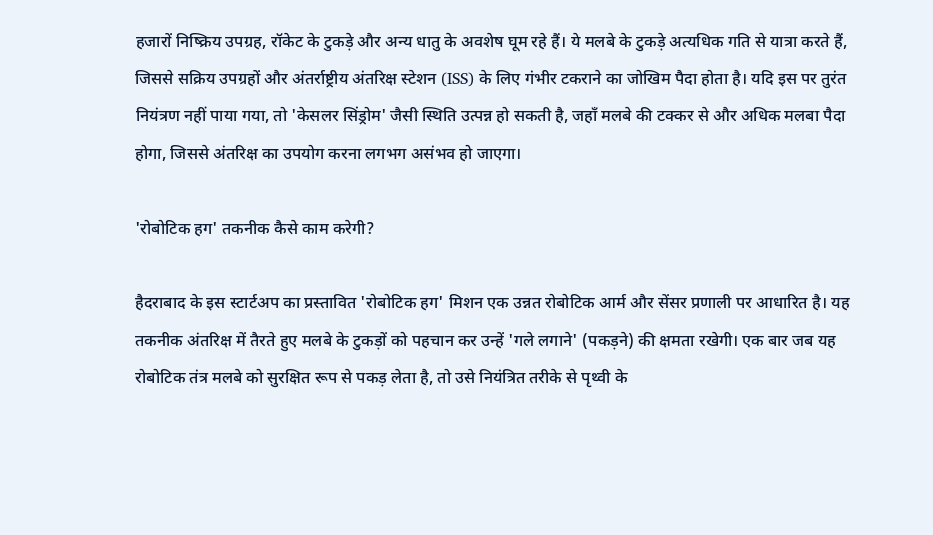हजारों निष्क्रिय उपग्रह, रॉकेट के टुकड़े और अन्य धातु के अवशेष घूम रहे हैं। ये मलबे के टुकड़े अत्यधिक गति से यात्रा करते हैं, जिससे सक्रिय उपग्रहों और अंतर्राष्ट्रीय अंतरिक्ष स्टेशन (ISS) के लिए गंभीर टकराने का जोखिम पैदा होता है। यदि इस पर तुरंत नियंत्रण नहीं पाया गया, तो 'केसलर सिंड्रोम' जैसी स्थिति उत्पन्न हो सकती है, जहाँ मलबे की टक्कर से और अधिक मलबा पैदा होगा, जिससे अंतरिक्ष का उपयोग करना लगभग असंभव हो जाएगा।

'रोबोटिक हग' तकनीक कैसे काम करेगी?

हैदराबाद के इस स्टार्टअप का प्रस्तावित 'रोबोटिक हग' मिशन एक उन्नत रोबोटिक आर्म और सेंसर प्रणाली पर आधारित है। यह तकनीक अंतरिक्ष में तैरते हुए मलबे के टुकड़ों को पहचान कर उन्हें 'गले लगाने' (पकड़ने) की क्षमता रखेगी। एक बार जब यह रोबोटिक तंत्र मलबे को सुरक्षित रूप से पकड़ लेता है, तो उसे नियंत्रित तरीके से पृथ्वी के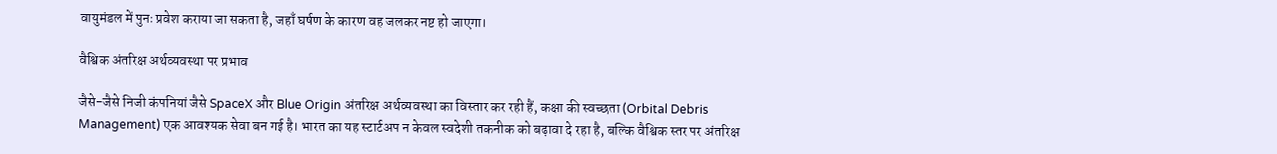वायुमंडल में पुनः प्रवेश कराया जा सकता है, जहाँ घर्षण के कारण वह जलकर नष्ट हो जाएगा।

वैश्विक अंतरिक्ष अर्थव्यवस्था पर प्रभाव

जैसे-जैसे निजी कंपनियां जैसे SpaceX और Blue Origin अंतरिक्ष अर्थव्यवस्था का विस्तार कर रही हैं, कक्षा की स्वच्छता (Orbital Debris Management) एक आवश्यक सेवा बन गई है। भारत का यह स्टार्टअप न केवल स्वदेशी तकनीक को बढ़ावा दे रहा है, बल्कि वैश्विक स्तर पर अंतरिक्ष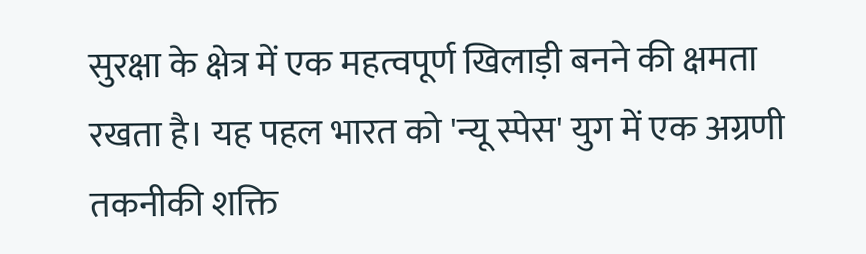सुरक्षा के क्षेत्र में एक महत्वपूर्ण खिलाड़ी बनने की क्षमता रखता है। यह पहल भारत को 'न्यू स्पेस' युग में एक अग्रणी तकनीकी शक्ति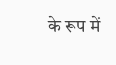के रूप में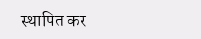स्थापित कर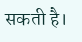सकती है।